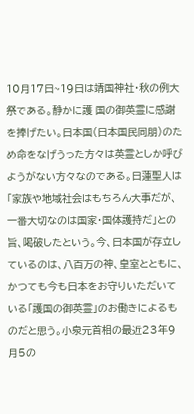10月17日~19日は靖国神社・秋の例大祭である。静かに護 国の御英霊に感謝を捧げたい。日本国(日本国民同朋)のため命をなげうった方々は英霊としか呼びようがない方々なのである。日蓮聖人は「家族や地域社会はもちろん大事だが、一番大切なのは国家・国体護持だ」との旨、喝破したという。今、日本国が存立しているのは、八百万の神、皇室とともに、かつても今も日本をお守りいただいている「護国の御英霊」のお働きによるものだと思う。小泉元首相の最近23年9月5の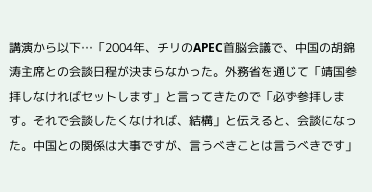講演から以下…「2004年、チリのAPEC首脳会議で、中国の胡錦涛主席との会談日程が決まらなかった。外務省を通じて「靖国参拝しなければセットします」と言ってきたので「必ず参拝します。それで会談したくなければ、結構」と伝えると、会談になった。中国との関係は大事ですが、言うべきことは言うべきです」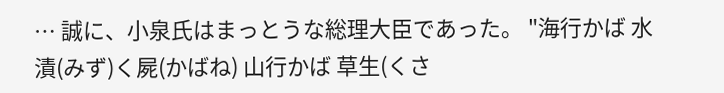… 誠に、小泉氏はまっとうな総理大臣であった。 "海行かば 水漬(みず)く屍(かばね) 山行かば 草生(くさ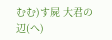むむ)す屍 大君の 辺(へ)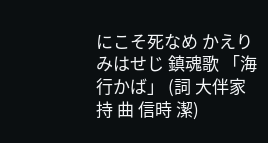にこそ死なめ かえりみはせじ 鎮魂歌 「海行かば」 (詞 大伴家持 曲 信時 潔)